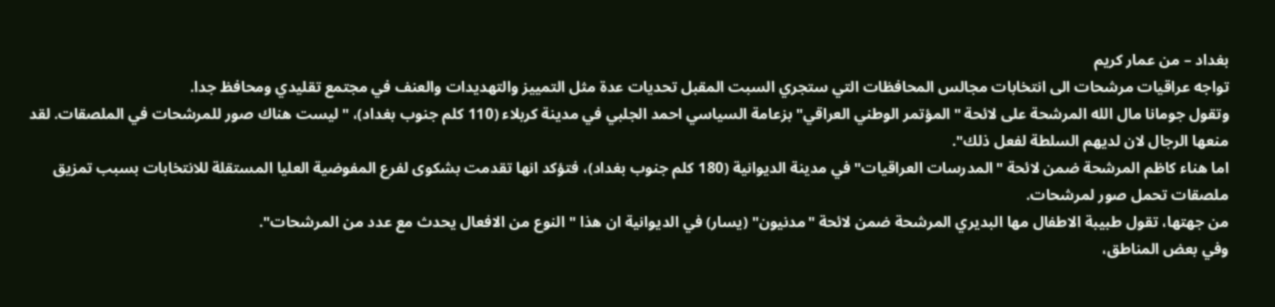بغداد – من عمار كريم
تواجه عراقيات مرشحات الى انتخابات مجالس المحافظات التي ستجري السبت المقبل تحديات عدة مثل التمييز والتهديدات والعنف في مجتمع تقليدي ومحافظ جدا.
وتقول جومانا مال الله المرشحة على لائحة "المؤتمر الوطني العراقي" بزعامة السياسي احمد الجلبي في مدينة كربلاء (110 كلم جنوب بغداد)، "ليست هناك صور للمرشحات في الملصقات. لقد منعها الرجال لان لديهم السلطة لفعل ذلك".
اما هناء كاظم المرشحة ضمن لائحة "المدرسات العراقيات" في مدينة الديوانية (180 كلم جنوب بغداد)، فتؤكد انها تقدمت بشكوى لفرع المفوضية العليا المستقلة للانتخابات بسبب تمزيق ملصقات تحمل صور لمرشحات.
من جهتها، تقول طبيبة الاطفال مها البديري المرشحة ضمن لائحة "مدنيون" (يسار) في الديوانية ان هذا "النوع من الافعال يحدث مع عدد من المرشحات".
وفي بعض المناطق،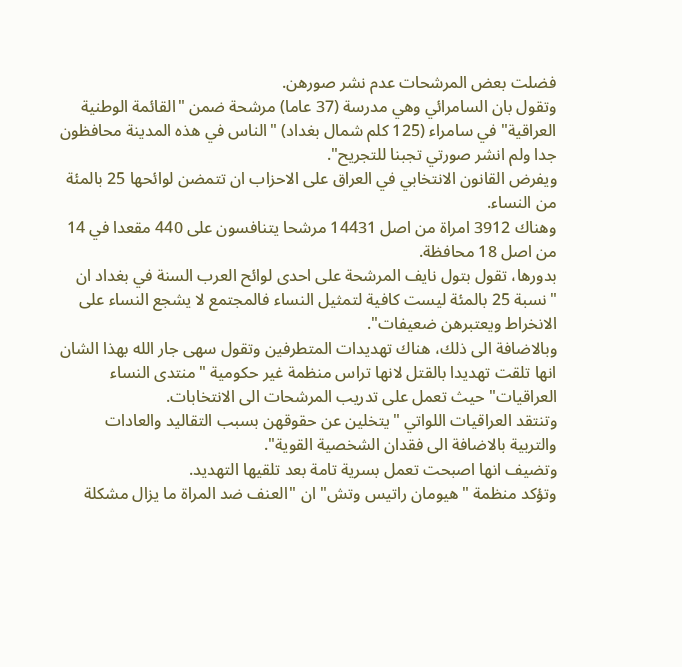فضلت بعض المرشحات عدم نشر صورهن.
وتقول بان السامرائي وهي مدرسة (37 عاما) مرشحة ضمن "القائمة الوطنية العراقية" في سامراء (125 كلم شمال بغداد) "الناس في هذه المدينة محافظون جدا ولم انشر صورتي تجبنا للتجريح".
ويفرض القانون الانتخابي في العراق على الاحزاب ان تتمضن لوائحها 25 بالمئة من النساء.
وهناك 3912 امراة من اصل 14431 مرشحا يتنافسون على 440 مقعدا في 14 من اصل 18 محافظة.
بدورها، تقول بتول نايف المرشحة على احدى لوائح العرب السنة في بغداد ان "نسبة 25 بالمئة ليست كافية لتمثيل النساء فالمجتمع لا يشجع النساء على الانخراط ويعتبرهن ضعيفات".
وبالاضافة الى ذلك، هناك تهديدات المتطرفين وتقول سهى جار الله بهذا الشان انها تلقت تهديدا بالقتل لانها تراس منظمة غير حكومية "منتدى النساء العراقيات" حيث تعمل على تدريب المرشحات الى الانتخابات.
وتنتقد العراقيات اللواتي "يتخلين عن حقوقهن بسبب التقاليد والعادات والتربية بالاضافة الى فقدان الشخصية القوية".
وتضيف انها اصبحت تعمل بسرية تامة بعد تلقيها التهديد.
وتؤكد منظمة "هيومان راتيس وتش" ان "العنف ضد المراة ما يزال مشكلة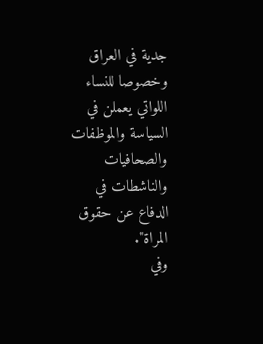جدية في العراق وخصوصا للنساء اللواتي يعملن في السياسة والموظفات والصحافيات والناشطات في الدفاع عن حقوق المراة".
وفي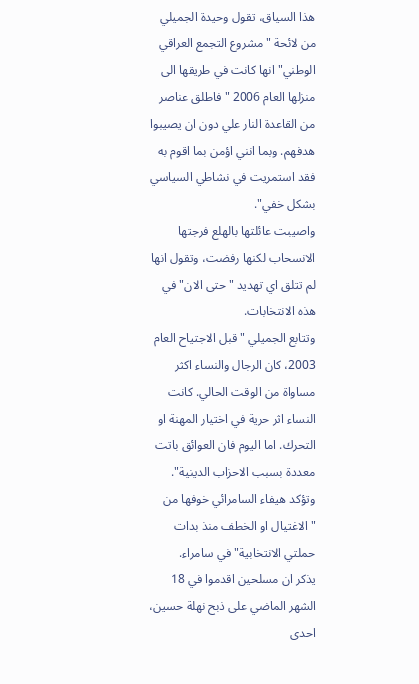هذا السياق، تقول وحيدة الجميلي من لائحة "مشروع التجمع العراقي الوطني" انها كانت في طريقها الى منزلها العام 2006 "فاطلق عناصر من القاعدة النار علي دون ان يصيبوا هدفهم. وبما انني اؤمن بما اقوم به فقد استمريت في نشاطي السياسي بشكل خفي".
واصيبت عائلتها بالهلع فرجتها الانسحاب لكنها رفضت، وتقول انها لم تتلق اي تهديد "حتى الان" في هذه الانتخابات.
وتتابع الجميلي "قبل الاجتياح العام 2003، كان الرجال والنساء اكثر مساواة من الوقت الحالي. كانت النساء اثر حرية في اختيار المهنة او التحرك. اما اليوم فان العوائق باتت معددة بسبب الاحزاب الدينية".
وتؤكد هيفاء السامرائي خوفها من "الاغتيال او الخطف منذ بدات حملتي الانتخابية" في سامراء.
يذكر ان مسلحين اقدموا في 18 الشهر الماضي على ذبح نهلة حسين، احدى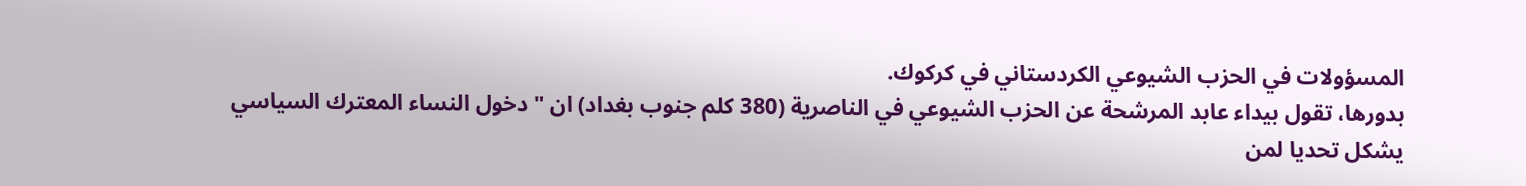المسؤولات في الحزب الشيوعي الكردستاني في كركوك.
بدورها، تقول بيداء عابد المرشحة عن الحزب الشيوعي في الناصرية (380 كلم جنوب بغداد) ان "دخول النساء المعترك السياسي يشكل تحديا لمن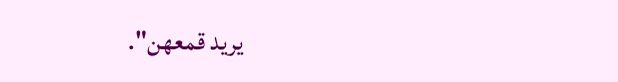يريد قمعهن".